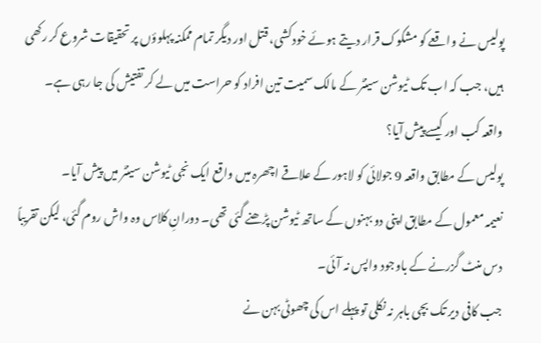پولیس نے واقعے کو مشکوک قرار دیتے ہوئے خودکشی، قتل اور دیگر تمام ممکنہ پہلوؤں پر تحقیقات شروع کر رکھی ہیں، جب کہ اب تک ٹیوشن سینٹر کے مالک سمیت تین افراد کو حراست میں لے کر تفتیش کی جا رہی ہے۔
واقعہ کب اور کیسے پیش آیا؟
پولیس کے مطابق واقعہ 9 جولائی کو لاہور کے علاقے اچھرہ میں واقع ایک نجی ٹیوشن سینٹر میں پیش آیا۔
نعیمہ معمول کے مطابق اپنی دو بہنوں کے ساتھ ٹیوشن پڑھنے گئی تھی۔ دورانِ کلاس وہ واش روم گئی، لیکن تقریباً دس منٹ گزرنے کے باوجود واپس نہ آئی۔
جب کافی دیر تک بچی باہر نہ نکلی تو پہلے اس کی چھوٹی بہن نے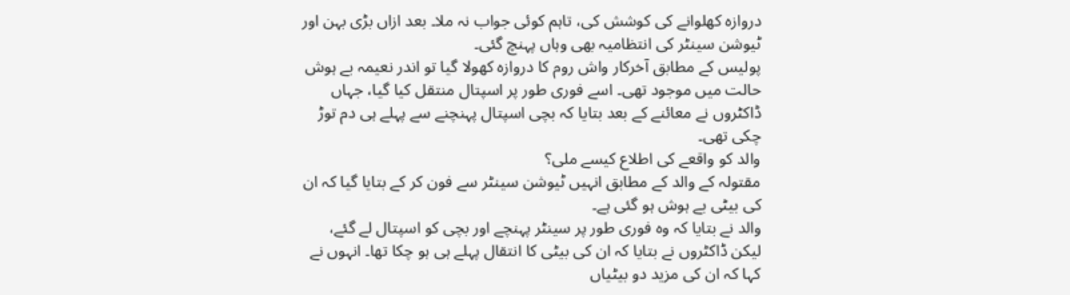دروازہ کھلوانے کی کوشش کی، تاہم کوئی جواب نہ ملا۔ بعد ازاں بڑی بہن اور ٹیوشن سینٹر کی انتظامیہ بھی وہاں پہنچ گئی۔
پولیس کے مطابق آخرکار واش روم کا دروازہ کھولا گیا تو اندر نعیمہ بے ہوش حالت میں موجود تھی۔ اسے فوری طور پر اسپتال منتقل کیا گیا، جہاں ڈاکٹروں نے معائنے کے بعد بتایا کہ بچی اسپتال پہنچنے سے پہلے ہی دم توڑ چکی تھی۔
والد کو واقعے کی اطلاع کیسے ملی؟
مقتولہ کے والد کے مطابق انہیں ٹیوشن سینٹر سے فون کر کے بتایا گیا کہ ان کی بیٹی بے ہوش ہو گئی ہے۔
والد نے بتایا کہ وہ فوری طور پر سینٹر پہنچے اور بچی کو اسپتال لے گئے، لیکن ڈاکٹروں نے بتایا کہ ان کی بیٹی کا انتقال پہلے ہی ہو چکا تھا۔ انہوں نے کہا کہ ان کی مزید دو بیٹیاں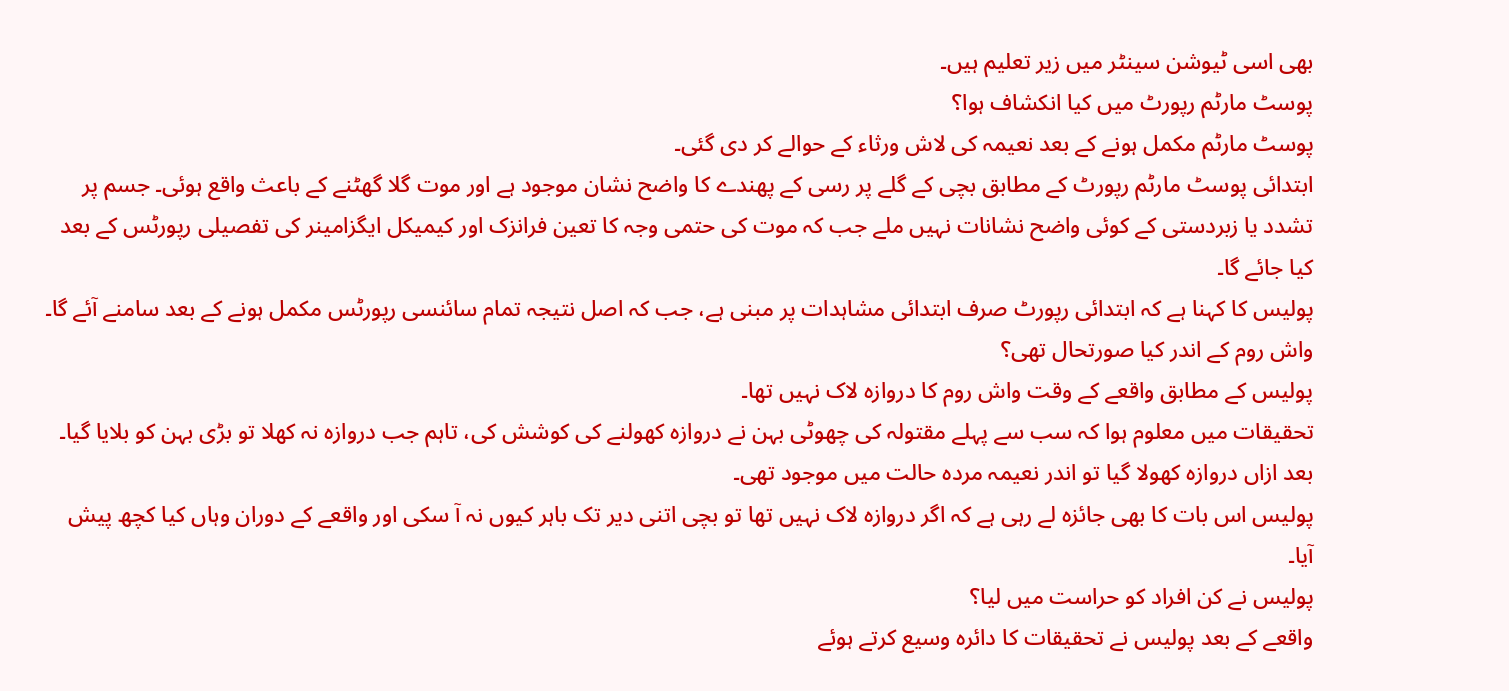بھی اسی ٹیوشن سینٹر میں زیر تعلیم ہیں۔
پوسٹ مارٹم رپورٹ میں کیا انکشاف ہوا؟
پوسٹ مارٹم مکمل ہونے کے بعد نعیمہ کی لاش ورثاء کے حوالے کر دی گئی۔
ابتدائی پوسٹ مارٹم رپورٹ کے مطابق بچی کے گلے پر رسی کے پھندے کا واضح نشان موجود ہے اور موت گلا گھٹنے کے باعث واقع ہوئی۔ جسم پر تشدد یا زبردستی کے کوئی واضح نشانات نہیں ملے جب کہ موت کی حتمی وجہ کا تعین فرانزک اور کیمیکل ایگزامینر کی تفصیلی رپورٹس کے بعد کیا جائے گا۔
پولیس کا کہنا ہے کہ ابتدائی رپورٹ صرف ابتدائی مشاہدات پر مبنی ہے، جب کہ اصل نتیجہ تمام سائنسی رپورٹس مکمل ہونے کے بعد سامنے آئے گا۔
واش روم کے اندر کیا صورتحال تھی؟
پولیس کے مطابق واقعے کے وقت واش روم کا دروازہ لاک نہیں تھا۔
تحقیقات میں معلوم ہوا کہ سب سے پہلے مقتولہ کی چھوٹی بہن نے دروازہ کھولنے کی کوشش کی، تاہم جب دروازہ نہ کھلا تو بڑی بہن کو بلایا گیا۔ بعد ازاں دروازہ کھولا گیا تو اندر نعیمہ مردہ حالت میں موجود تھی۔
پولیس اس بات کا بھی جائزہ لے رہی ہے کہ اگر دروازہ لاک نہیں تھا تو بچی اتنی دیر تک باہر کیوں نہ آ سکی اور واقعے کے دوران وہاں کیا کچھ پیش آیا۔
پولیس نے کن افراد کو حراست میں لیا؟
واقعے کے بعد پولیس نے تحقیقات کا دائرہ وسیع کرتے ہوئے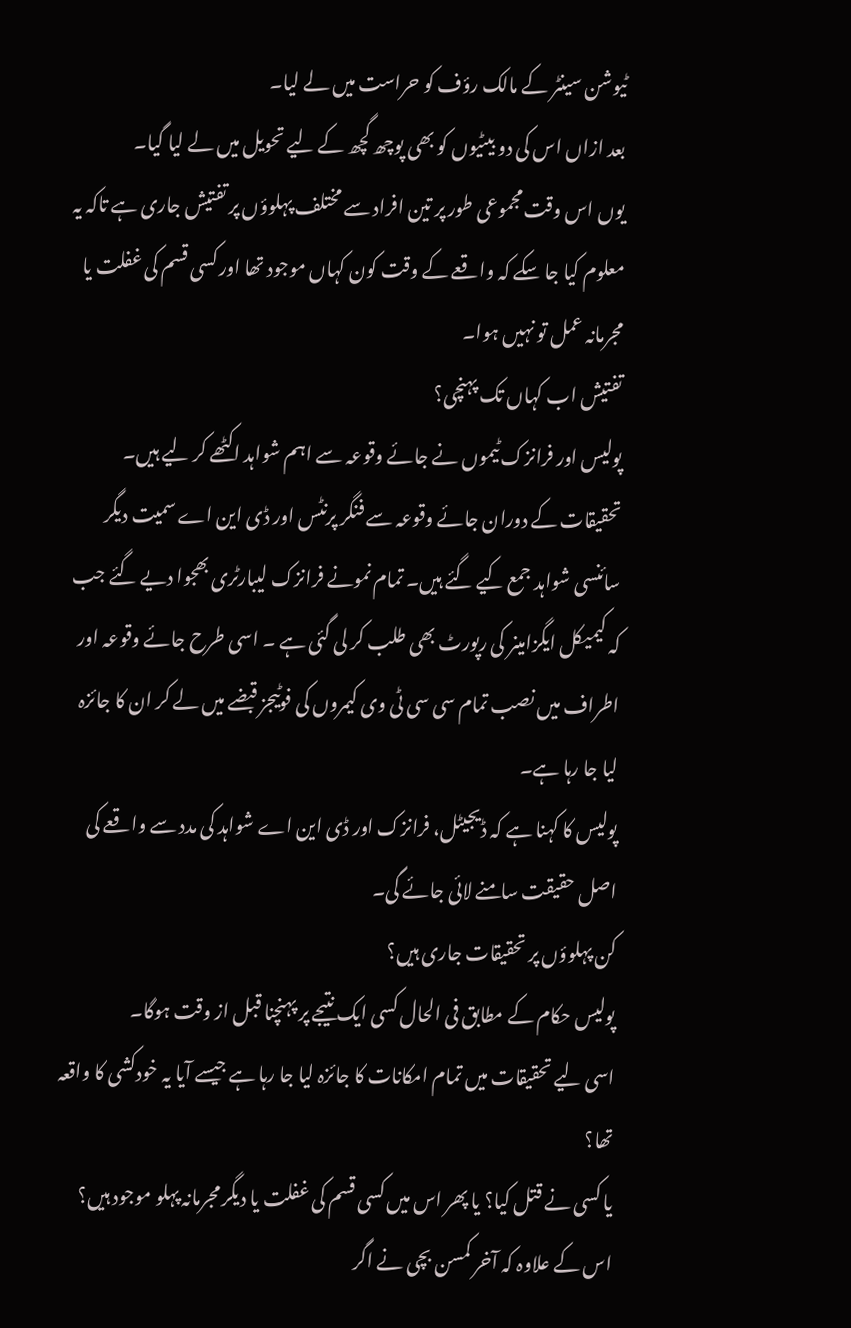ٹیوشن سینٹر کے مالک رؤف کو حراست میں لے لیا۔
بعد ازاں اس کی دو بیٹیوں کو بھی پوچھ گچھ کے لیے تحویل میں لے لیا گیا۔
یوں اس وقت مجموعی طور پر تین افراد سے مختلف پہلوؤں پر تفتیش جاری ہے تاکہ یہ معلوم کیا جا سکے کہ واقعے کے وقت کون کہاں موجود تھا اور کسی قسم کی غفلت یا مجرمانہ عمل تو نہیں ہوا۔
تفتیش اب کہاں تک پہنچی؟
پولیس اور فرانزک ٹیموں نے جائے وقوعہ سے اہم شواہد اکٹھے کر لیے ہیں۔
تحقیقات کے دوران جائے وقوعہ سے فنگر پرنٹس اور ڈی این اے سمیت دیگر سائنسی شواہد جمع کیے گئے ہیں۔ تمام نمونے فرانزک لیبارٹری بھجوا دیے گئے جب کہ کیمیکل ایگزامینر کی رپورٹ بھی طلب کر لی گئی ہے ۔ اسی طرح جائے وقوعہ اور اطراف میں نصب تمام سی سی ٹی وی کیمروں کی فوٹیجز قبضے میں لے کر ان کا جائزہ لیا جا رہا ہے۔
پولیس کا کہنا ہے کہ ڈیجیٹل، فرانزک اور ڈی این اے شواہد کی مدد سے واقعے کی اصل حقیقت سامنے لائی جائے گی۔
کن پہلوؤں پر تحقیقات جاری ہیں؟
پولیس حکام کے مطابق فی الحال کسی ایک نتیجے پر پہنچنا قبل از وقت ہوگا۔
اسی لیے تحقیقات میں تمام امکانات کا جائزہ لیا جا رہا ہے جیسے آیا یہ خودکشی کا واقعہ تھا؟
یا کسی نے قتل کیا؟ یا پھر اس میں کسی قسم کی غفلت یا دیگر مجرمانہ پہلو موجود ہیں؟ اس کے علاوہ کہ آخر کمسن بچی نے اگر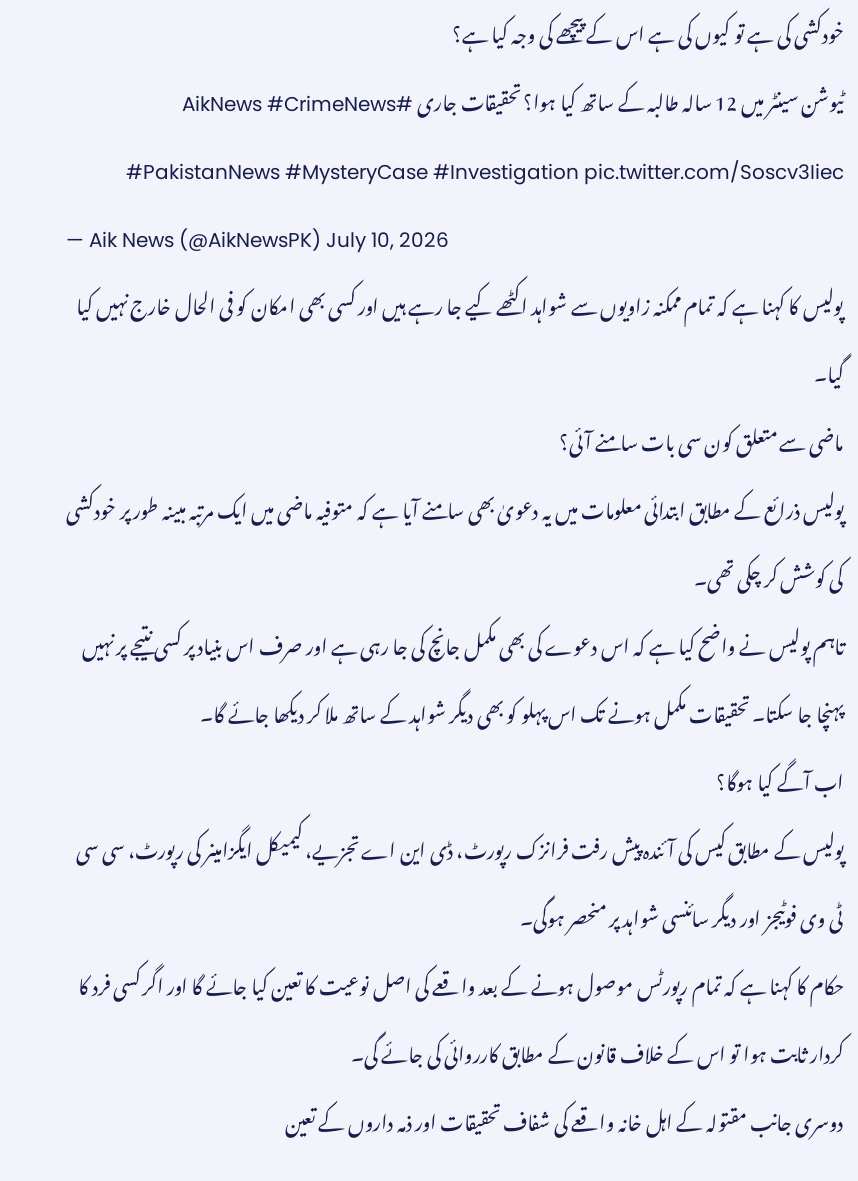خودکشی کی ہے تو کیوں کی ہے اس کے پیچھے کی وجہ کیا ہے؟
ٹیوشن سینٹر میں 12 سالہ طالبہ کے ساتھ کیا ہوا؟ تحقیقات جاری #AikNews #CrimeNews #PakistanNews #MysteryCase #Investigation pic.twitter.com/Soscv3Iiec
— Aik News (@AikNewsPK) July 10, 2026
پولیس کا کہنا ہے کہ تمام ممکنہ زاویوں سے شواہد اکٹھے کیے جا رہے ہیں اور کسی بھی امکان کو فی الحال خارج نہیں کیا گیا۔
ماضی سے متعلق کون سی بات سامنے آئی؟
پولیس ذرائع کے مطابق ابتدائی معلومات میں یہ دعویٰ بھی سامنے آیا ہے کہ متوفیہ ماضی میں ایک مرتبہ مبینہ طور پر خودکشی کی کوشش کر چکی تھی۔
تاہم پولیس نے واضح کیا ہے کہ اس دعوے کی بھی مکمل جانچ کی جا رہی ہے اور صرف اس بنیاد پر کسی نتیجے پر نہیں پہنچا جا سکتا۔ تحقیقات مکمل ہونے تک اس پہلو کو بھی دیگر شواہد کے ساتھ ملا کر دیکھا جائے گا۔
اب آگے کیا ہوگا؟
پولیس کے مطابق کیس کی آئندہ پیش رفت فرانزک رپورٹ، ڈی این اے تجزیے، کیمیکل ایگزامینر کی رپورٹ، سی سی ٹی وی فوٹیجز اور دیگر سائنسی شواہد پر منحصر ہوگی۔
حکام کا کہنا ہے کہ تمام رپورٹس موصول ہونے کے بعد واقعے کی اصل نوعیت کا تعین کیا جائے گا اور اگر کسی فرد کا کردار ثابت ہوا تو اس کے خلاف قانون کے مطابق کارروائی کی جائے گی۔
دوسری جانب مقتولہ کے اہل خانہ واقعے کی شفاف تحقیقات اور ذمہ داروں کے تعین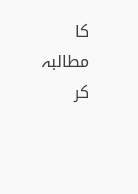کا مطالبہ کر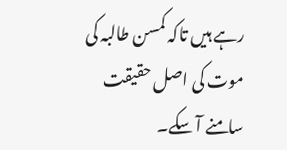رہے ہیں تاکہ کمسن طالبہ کی موت کی اصل حقیقت سامنے آ سکے۔